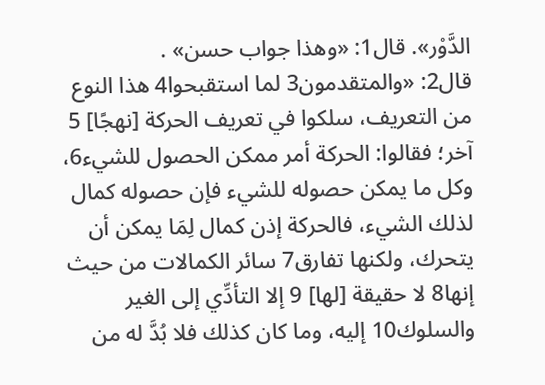الدَّوْر». قال1: «وهذا جواب حسن» .
قال2: «والمتقدمون3 لما استقبحوا4 هذا النوع من التعريف، سلكوا في تعريف الحركة [نهجًا] 5 آخر؛ فقالوا: الحركة أمر ممكن الحصول للشيء6، وكل ما يمكن حصوله للشيء فإن حصوله كمال لذلك الشيء، فالحركة إذن كمال لِمَا يمكن أن يتحرك، ولكنها تفارق7 سائر الكمالات من حيث إنها8 لا حقيقة [لها] 9 إلا التأدِّي إلى الغير والسلوك10 إليه، وما كان كذلك فلا بُدَّ له من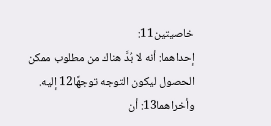خاصيتين11:
إحداهما: أنه لا بُدَّ هناك من مطلوب ممكن الحصول ليكون التوجه توجهًا12 إليه.
وأخراهما13: أن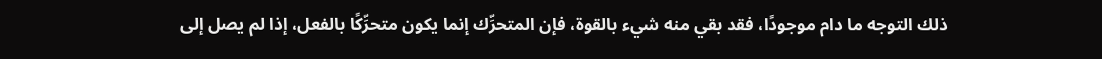ذلك التوجه ما دام موجودًا، فقد بقي منه شيء بالقوة، فإن المتحرِّك إنما يكون متحرِّكًا بالفعل، إذا لم يصل إلى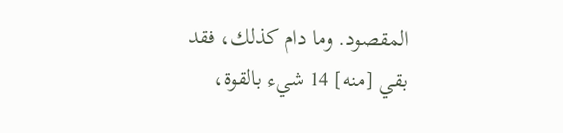المقصود. وما دام كذلك، فقد بقي [منه] 14 شيء بالقوة،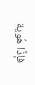فإذًا هُوية